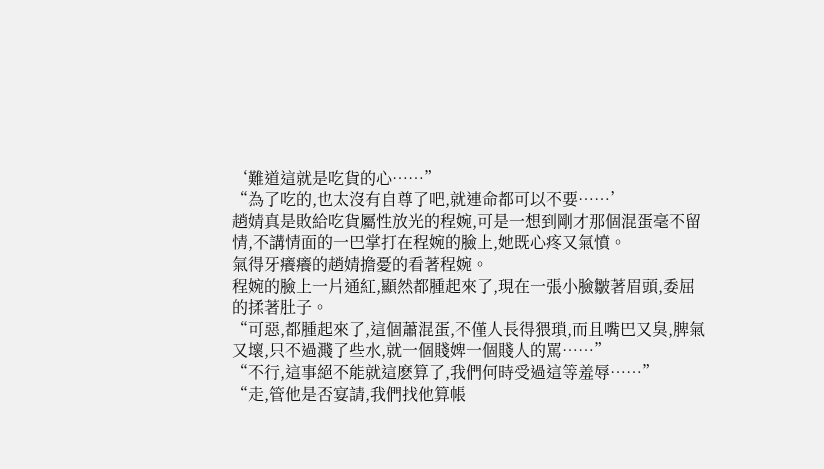‘難道這就是吃貨的心……”
“為了吃的,也太沒有自尊了吧,就連命都可以不要……’
趙婧真是敗給吃貨屬性放光的程婉,可是一想到剛才那個混蛋毫不留情,不講情面的一巴掌打在程婉的臉上,她既心疼又氣憤。
氣得牙癢癢的趙婧擔憂的看著程婉。
程婉的臉上一片通紅,顯然都腫起來了,現在一張小臉皺著眉頭,委屈的揉著肚子。
“可惡,都腫起來了,這個蕭混蛋,不僅人長得猥瑣,而且嘴巴又臭,脾氣又壞,只不過濺了些水,就一個賤婢一個賤人的罵……”
“不行,這事絕不能就這麽算了,我們何時受過這等羞辱……”
“走,管他是否宴請,我們找他算帳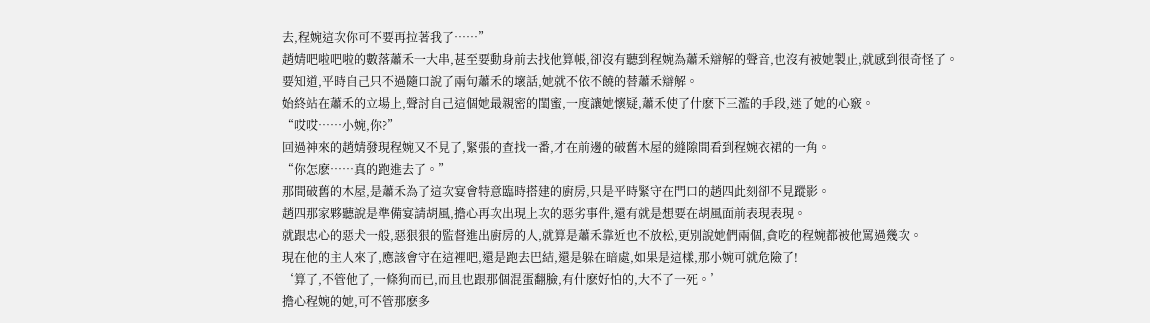去,程婉這次你可不要再拉著我了……”
趙婧吧啦吧啦的數落蕭禾一大串,甚至要動身前去找他算帳,卻沒有聽到程婉為蕭禾辯解的聲音,也沒有被她製止,就感到很奇怪了。
要知道,平時自己只不過隨口說了兩句蕭禾的壞話,她就不依不饒的替蕭禾辯解。
始終站在蕭禾的立場上,聲討自己這個她最親密的閨蜜,一度讓她懷疑,蕭禾使了什麽下三濫的手段,迷了她的心竅。
“哎哎……小婉,你?”
回過神來的趙婧發現程婉又不見了,緊張的查找一番,才在前邊的破舊木屋的縫隙間看到程婉衣裙的一角。
“你怎麽……真的跑進去了。”
那間破舊的木屋,是蕭禾為了這次宴會特意臨時搭建的廚房,只是平時緊守在門口的趙四此刻卻不見蹤影。
趙四那家夥聽說是準備宴請胡風,擔心再次出現上次的惡劣事件,還有就是想要在胡風面前表現表現。
就跟忠心的惡犬一般,惡狠狠的監督進出廚房的人,就算是蕭禾靠近也不放松,更別說她們兩個,貪吃的程婉都被他罵過幾次。
現在他的主人來了,應該會守在這裡吧,還是跑去巴結,還是躲在暗處,如果是這樣,那小婉可就危險了!
‘算了,不管他了,一條狗而已,而且也跟那個混蛋翻臉,有什麽好怕的,大不了一死。’
擔心程婉的她,可不管那麽多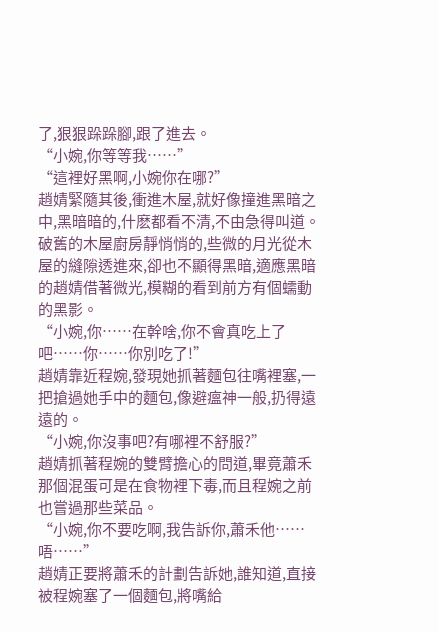了,狠狠跺跺腳,跟了進去。
“小婉,你等等我……”
“這裡好黑啊,小婉你在哪?”
趙婧緊隨其後,衝進木屋,就好像撞進黑暗之中,黑暗暗的,什麽都看不清,不由急得叫道。
破舊的木屋廚房靜悄悄的,些微的月光從木屋的縫隙透進來,卻也不顯得黑暗,適應黑暗的趙婧借著微光,模糊的看到前方有個蠕動的黑影。
“小婉,你……在幹啥,你不會真吃上了吧……你……你別吃了!”
趙婧靠近程婉,發現她抓著麵包往嘴裡塞,一把搶過她手中的麵包,像避瘟神一般,扔得遠遠的。
“小婉,你沒事吧?有哪裡不舒服?”
趙婧抓著程婉的雙臂擔心的問道,畢竟蕭禾那個混蛋可是在食物裡下毒,而且程婉之前也嘗過那些菜品。
“小婉,你不要吃啊,我告訴你,蕭禾他……唔……”
趙婧正要將蕭禾的計劃告訴她,誰知道,直接被程婉塞了一個麵包,將嘴給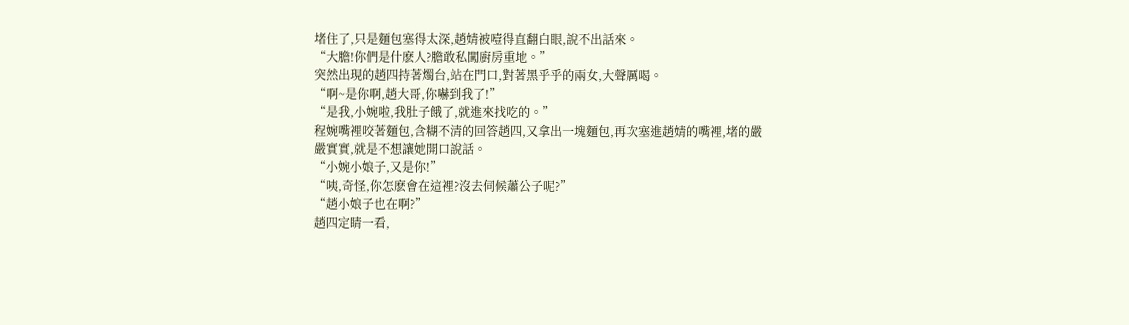堵住了,只是麵包塞得太深,趙婧被噎得直翻白眼,說不出話來。
“大膽!你們是什麽人?膽敢私闖廚房重地。”
突然出現的趙四持著燭台,站在門口,對著黑乎乎的兩女,大聲厲喝。
“啊~是你啊,趙大哥,你嚇到我了!”
“是我,小婉啦,我肚子餓了,就進來找吃的。”
程婉嘴裡咬著麵包,含糊不清的回答趙四,又拿出一塊麵包,再次塞進趙婧的嘴裡,堵的嚴嚴實實,就是不想讓她開口說話。
“小婉小娘子,又是你!”
“咦,奇怪,你怎麽會在這裡?沒去伺候蕭公子呢?”
“趙小娘子也在啊?”
趙四定睛一看,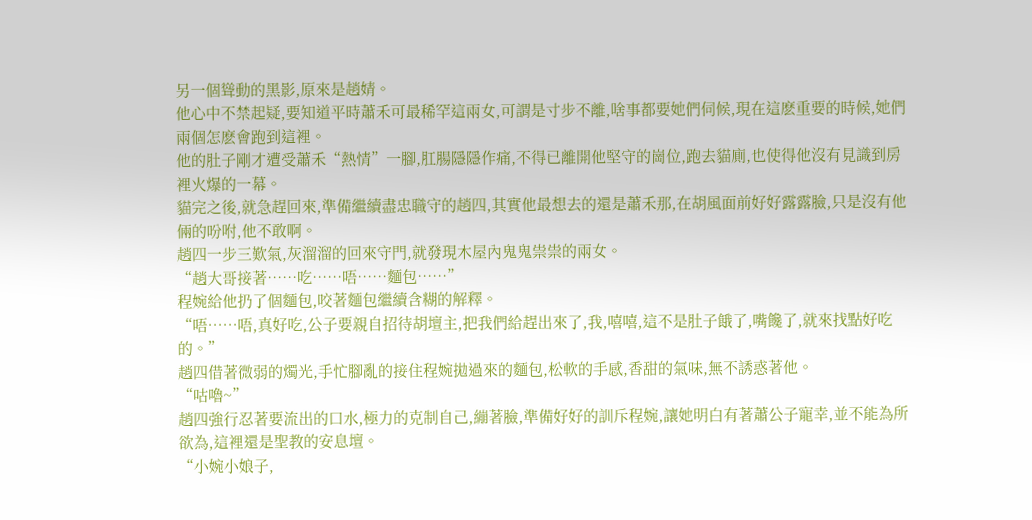另一個聳動的黑影,原來是趙婧。
他心中不禁起疑,要知道平時蕭禾可最稀罕這兩女,可謂是寸步不離,啥事都要她們伺候,現在這麽重要的時候,她們兩個怎麽會跑到這裡。
他的肚子剛才遭受蕭禾“熱情”一腳,肛腸隱隱作痛,不得已離開他堅守的崗位,跑去貓廁,也使得他沒有見識到房裡火爆的一幕。
貓完之後,就急趕回來,準備繼續盡忠職守的趙四,其實他最想去的還是蕭禾那,在胡風面前好好露露臉,只是沒有他倆的吩咐,他不敢啊。
趙四一步三歎氣,灰溜溜的回來守門,就發現木屋內鬼鬼祟祟的兩女。
“趙大哥接著……吃……唔……麵包……”
程婉給他扔了個麵包,咬著麵包繼續含糊的解釋。
“唔……唔,真好吃,公子要親自招待胡壇主,把我們給趕出來了,我,嘻嘻,這不是肚子餓了,嘴饞了,就來找點好吃的。”
趙四借著微弱的燭光,手忙腳亂的接住程婉拋過來的麵包,松軟的手感,香甜的氣味,無不誘惑著他。
“咕嚕~”
趙四強行忍著要流出的口水,極力的克制自己,繃著臉,準備好好的訓斥程婉,讓她明白有著蕭公子寵幸,並不能為所欲為,這裡還是聖教的安息壇。
“小婉小娘子,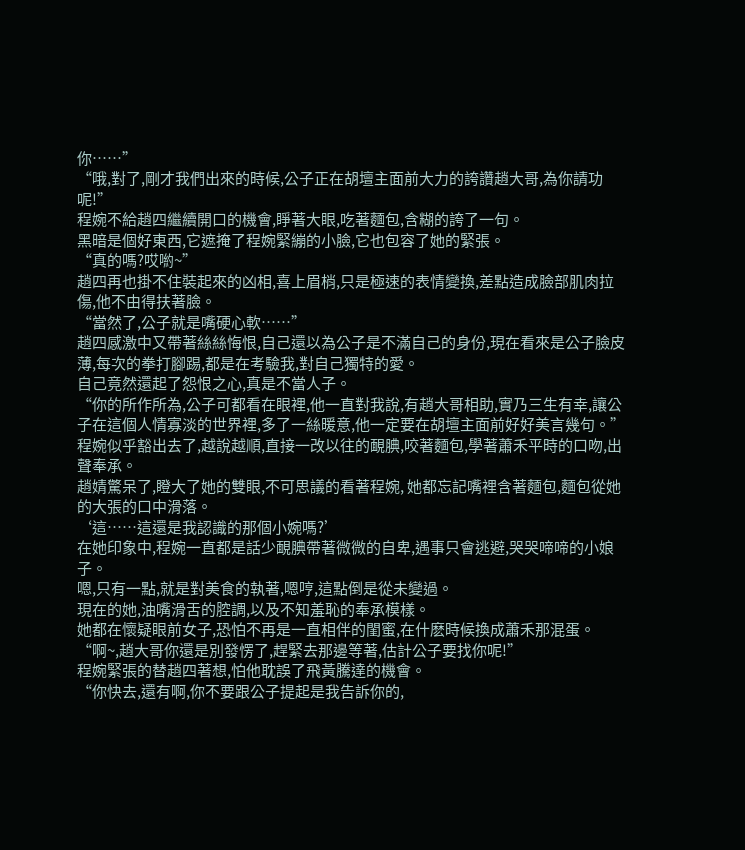你……”
“哦,對了,剛才我們出來的時候,公子正在胡壇主面前大力的誇讚趙大哥,為你請功呢!”
程婉不給趙四繼續開口的機會,睜著大眼,吃著麵包,含糊的誇了一句。
黑暗是個好東西,它遮掩了程婉緊繃的小臉,它也包容了她的緊張。
“真的嗎?哎喲~”
趙四再也掛不住裝起來的凶相,喜上眉梢,只是極速的表情變換,差點造成臉部肌肉拉傷,他不由得扶著臉。
“當然了,公子就是嘴硬心軟……”
趙四感激中又帶著絲絲悔恨,自己還以為公子是不滿自己的身份,現在看來是公子臉皮薄,每次的拳打腳踢,都是在考驗我,對自己獨特的愛。
自己竟然還起了怨恨之心,真是不當人子。
“你的所作所為,公子可都看在眼裡,他一直對我說,有趙大哥相助,實乃三生有幸,讓公子在這個人情寡淡的世界裡,多了一絲暖意,他一定要在胡壇主面前好好美言幾句。”
程婉似乎豁出去了,越說越順,直接一改以往的靦腆,咬著麵包,學著蕭禾平時的口吻,出聲奉承。
趙婧驚呆了,瞪大了她的雙眼,不可思議的看著程婉, 她都忘記嘴裡含著麵包,麵包從她的大張的口中滑落。
‘這……這還是我認識的那個小婉嗎?’
在她印象中,程婉一直都是話少靦腆帶著微微的自卑,遇事只會逃避,哭哭啼啼的小娘子。
嗯,只有一點,就是對美食的執著,嗯哼,這點倒是從未變過。
現在的她,油嘴滑舌的腔調,以及不知羞恥的奉承模樣。
她都在懷疑眼前女子,恐怕不再是一直相伴的閨蜜,在什麽時候換成蕭禾那混蛋。
“啊~,趙大哥你還是別發愣了,趕緊去那邊等著,估計公子要找你呢!”
程婉緊張的替趙四著想,怕他耽誤了飛黃騰達的機會。
“你快去,還有啊,你不要跟公子提起是我告訴你的,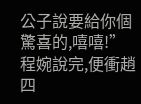公子說要給你個驚喜的,嘻嘻!”
程婉說完,便衝趙四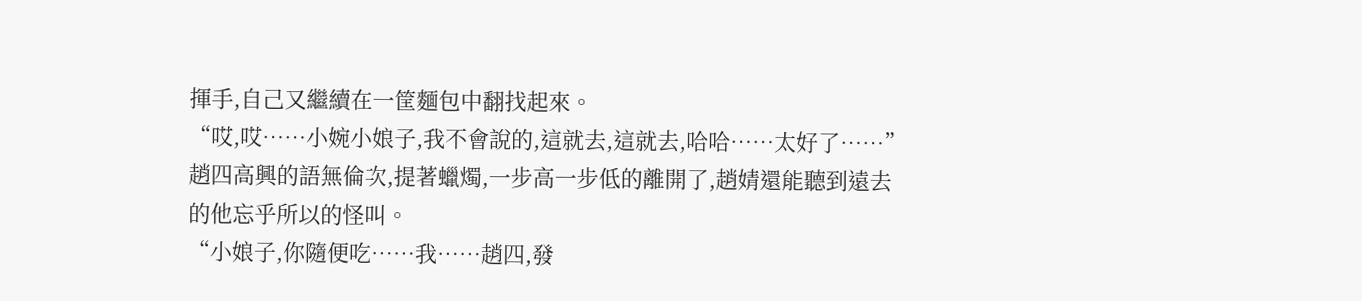揮手,自己又繼續在一筐麵包中翻找起來。
“哎,哎……小婉小娘子,我不會說的,這就去,這就去,哈哈……太好了……”
趙四高興的語無倫次,提著蠟燭,一步高一步低的離開了,趙婧還能聽到遠去的他忘乎所以的怪叫。
“小娘子,你隨便吃……我……趙四,發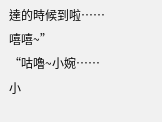達的時候到啦……嘻嘻~”
“咕嚕~小婉……小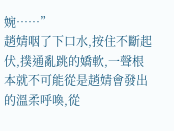婉……”
趙婧咽了下口水,按住不斷起伏,撲通亂跳的嬌軟,一聲根本就不可能從是趙婧會發出的溫柔呼喚,從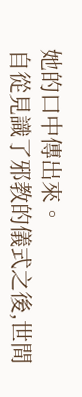她的口中傳出來。
自從見識了邪教的儀式之後,世間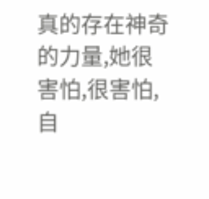真的存在神奇的力量,她很害怕,很害怕,自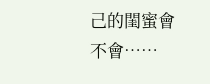己的閨蜜會不會……